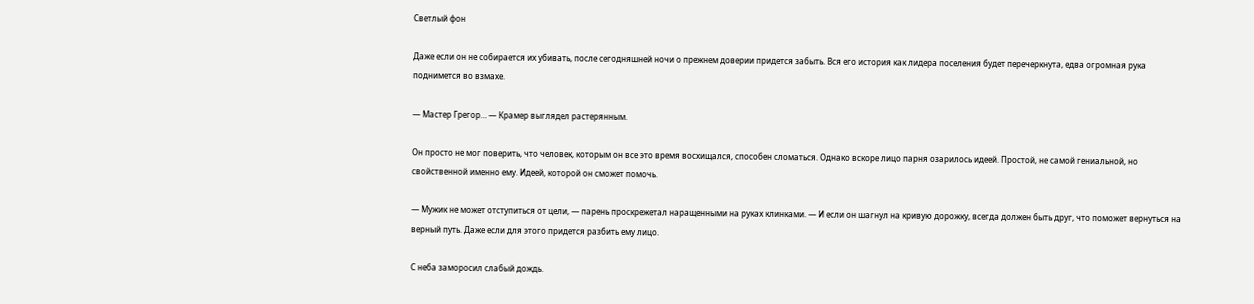Светлый фон

Даже если он не собирается их убивать, после сегодняшней ночи о прежнем доверии придется забыть. Вся его история как лидера поселения будет перечеркнута, едва огромная рука поднимется во взмахе.

— Мастер Грегор… — Крамер выглядел растерянным.

Он просто не мог поверить, что человек, которым он все это время восхищался, способен сломаться. Однако вскоре лицо парня озарилось идеей. Простой, не самой гениальной, но свойственной именно ему. Идеей, которой он сможет помочь.

— Мужик не может отступиться от цели, — парень проскрежетал наращенными на руках клинками. — И если он шагнул на кривую дорожку, всегда должен быть друг, что поможет вернуться на верный путь. Даже если для этого придется разбить ему лицо.

С неба заморосил слабый дождь.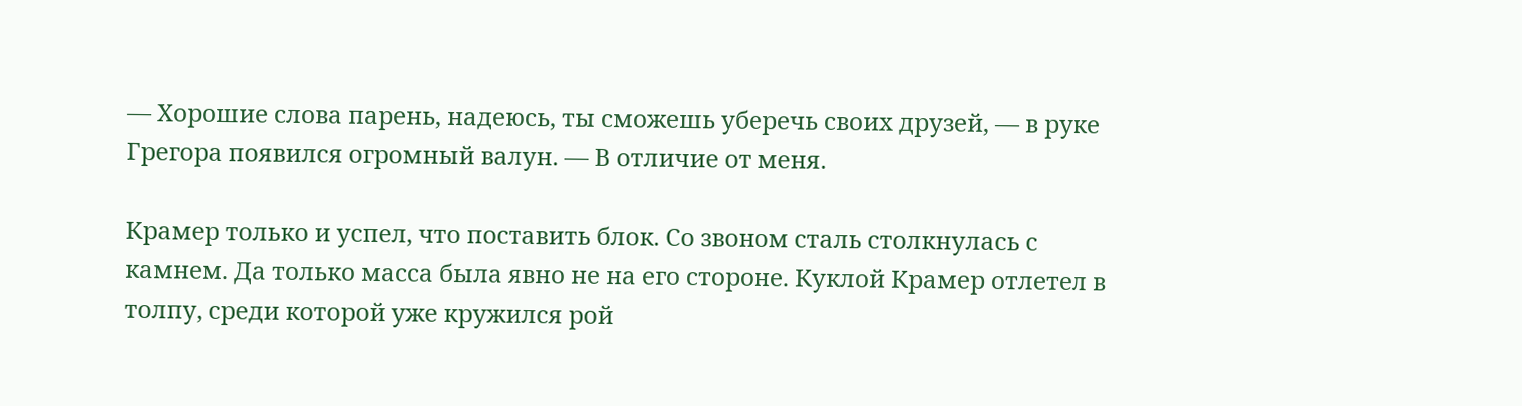— Хорошие слова парень, надеюсь, ты сможешь уберечь своих друзей, — в руке Грегора появился огромный валун. — В отличие от меня.

Крамер только и успел, что поставить блок. Со звоном сталь столкнулась с камнем. Да только масса была явно не на его стороне. Куклой Крамер отлетел в толпу, среди которой уже кружился рой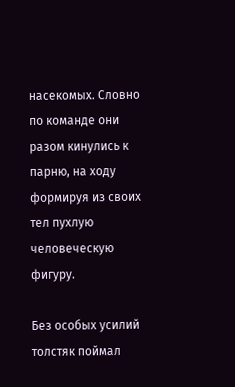насекомых. Словно по команде они разом кинулись к парню, на ходу формируя из своих тел пухлую человеческую фигуру.

Без особых усилий толстяк поймал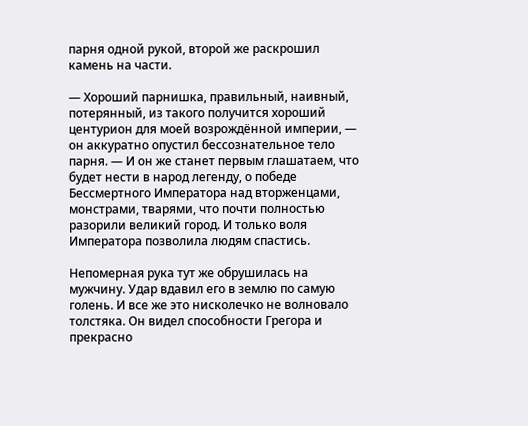парня одной рукой, второй же раскрошил камень на части.

— Хороший парнишка, правильный, наивный, потерянный, из такого получится хороший центурион для моей возрождённой империи, — он аккуратно опустил бессознательное тело парня. — И он же станет первым глашатаем, что будет нести в народ легенду, о победе Бессмертного Императора над вторженцами, монстрами, тварями, что почти полностью разорили великий город. И только воля Императора позволила людям спастись.

Непомерная рука тут же обрушилась на мужчину. Удар вдавил его в землю по самую голень. И все же это нисколечко не волновало толстяка. Он видел способности Грегора и прекрасно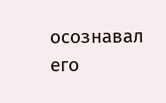осознавал его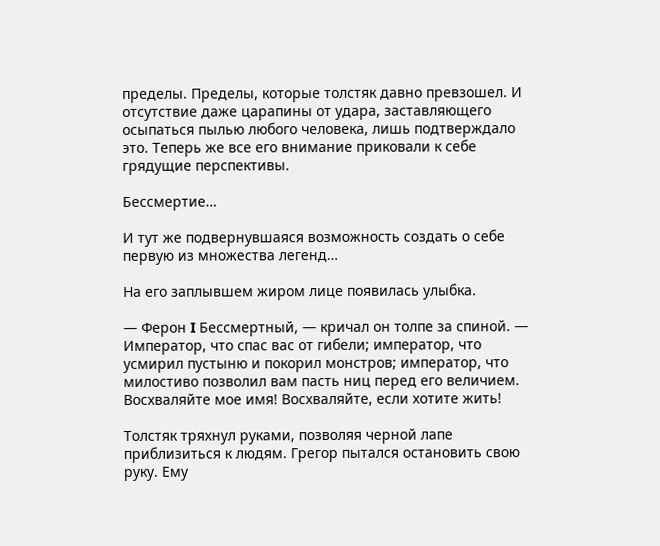пределы. Пределы, которые толстяк давно превзошел. И отсутствие даже царапины от удара, заставляющего осыпаться пылью любого человека, лишь подтверждало это. Теперь же все его внимание приковали к себе грядущие перспективы.

Бессмертие…

И тут же подвернувшаяся возможность создать о себе первую из множества легенд…

На его заплывшем жиром лице появилась улыбка.

— Ферон I Бессмертный, — кричал он толпе за спиной. — Император, что спас вас от гибели; император, что усмирил пустыню и покорил монстров; император, что милостиво позволил вам пасть ниц перед его величием. Восхваляйте мое имя! Восхваляйте, если хотите жить!

Толстяк тряхнул руками, позволяя черной лапе приблизиться к людям. Грегор пытался остановить свою руку. Ему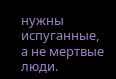нужны испуганные, а не мертвые люди.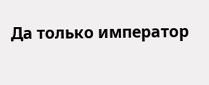Да только император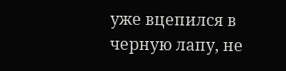уже вцепился в черную лапу, не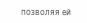позволяя ей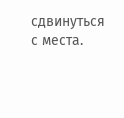сдвинуться с места.